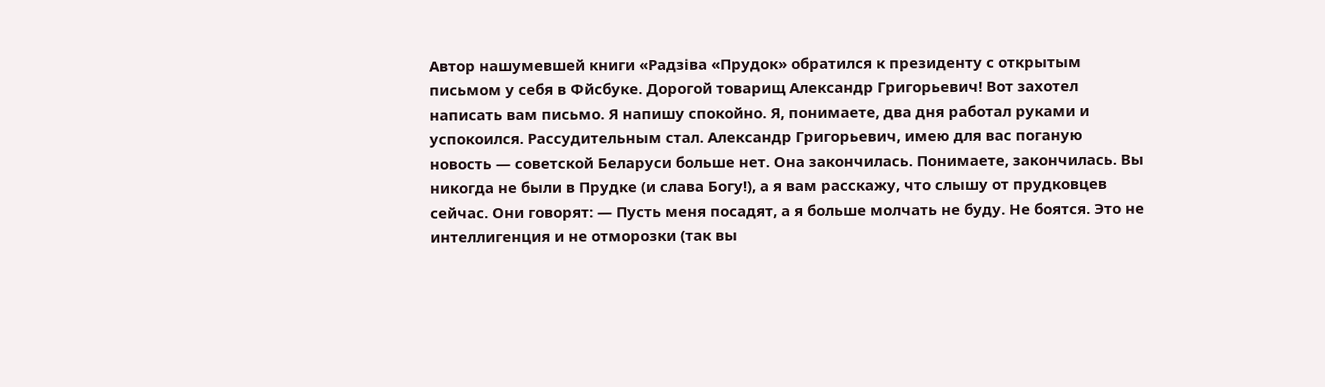Автор нашумевшей книги «Радзіва «Прудок» обратился к президенту с открытым письмом у себя в Фйсбуке. Дорогой товарищ Александр Григорьевич! Вот захотел написать вам письмо. Я напишу спокойно. Я, понимаете, два дня работал руками и успокоился. Рассудительным стал. Александр Григорьевич, имею для вас поганую новость — советской Беларуси больше нет. Она закончилась. Понимаете, закончилась. Вы никогда не были в Прудке (и слава Богу!), а я вам расскажу, что слышу от прудковцев сейчас. Они говорят: — Пусть меня посадят, а я больше молчать не буду. Не боятся. Это не интеллигенция и не отморозки (так вы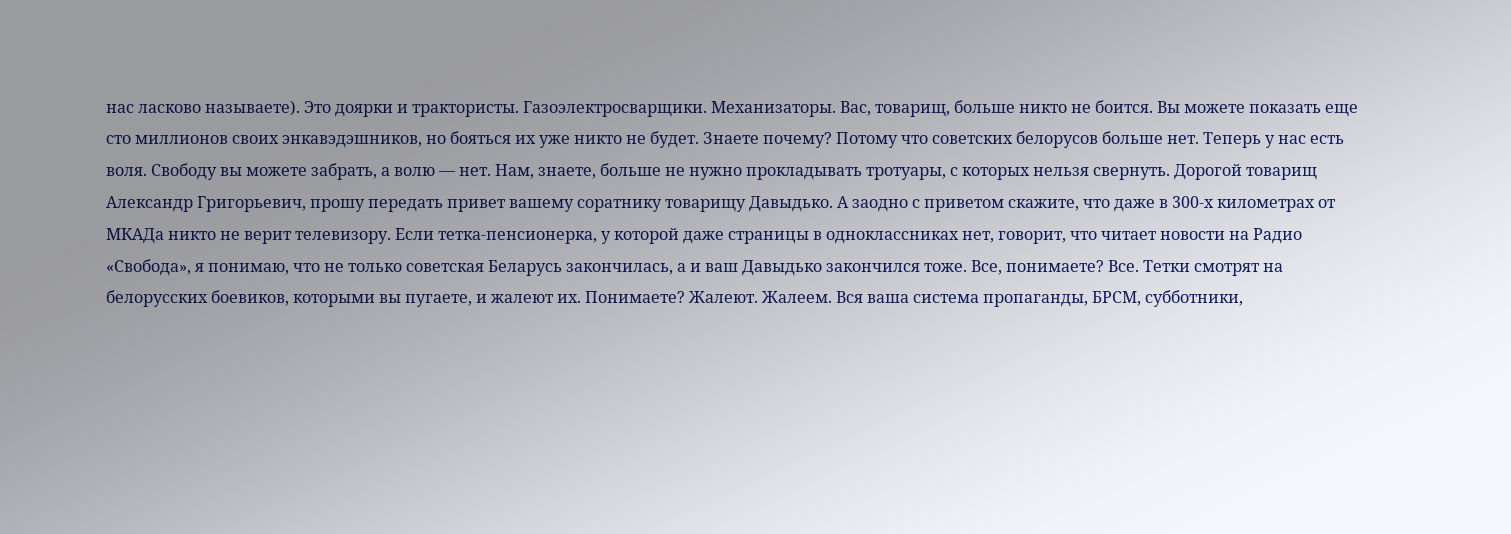нас ласково называете). Это доярки и трактористы. Газоэлектросварщики. Механизаторы. Вас, товарищ, больше никто не боится. Вы можете показать еще сто миллионов своих энкавэдэшников, но бояться их уже никто не будет. Знаете почему? Потому что советских белорусов больше нет. Теперь у нас есть воля. Свободу вы можете забрать, а волю — нет. Нам, знаете, больше не нужно прокладывать тротуары, с которых нельзя свернуть. Дорогой товарищ Александр Григорьевич, прошу передать привет вашему соратнику товарищу Давыдько. А заодно с приветом скажите, что даже в 300-х километрах от МКАДа никто не верит телевизору. Если тетка-пенсионерка, у которой даже страницы в одноклассниках нет, говорит, что читает новости на Радио «Свобода», я понимаю, что не только советская Беларусь закончилась, а и ваш Давыдько закончился тоже. Все, понимаете? Все. Тетки смотрят на белорусских боевиков, которыми вы пугаете, и жалеют их. Понимаете? Жалеют. Жалеем. Вся ваша система пропаганды, БРСМ, субботники,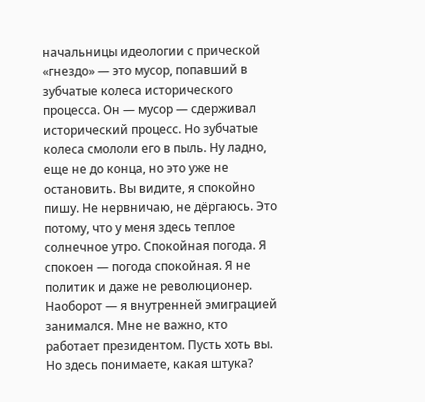начальницы идеологии с прической «гнездо» — это мусор, попавший в зубчатые колеса исторического процесса. Он — мусор — сдерживал исторический процесс. Но зубчатые колеса смололи его в пыль. Ну ладно, еще не до конца, но это уже не остановить. Вы видите, я спокойно пишу. Не нервничаю, не дёргаюсь. Это потому, что у меня здесь теплое солнечное утро. Спокойная погода. Я спокоен — погода спокойная. Я не политик и даже не революционер. Наоборот — я внутренней эмиграцией занимался. Мне не важно, кто работает президентом. Пусть хоть вы. Но здесь понимаете, какая штука?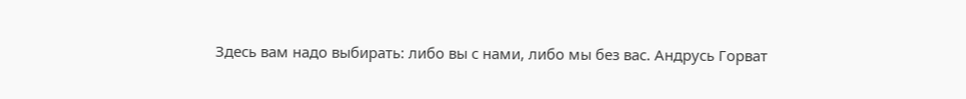Здесь вам надо выбирать: либо вы с нами, либо мы без вас. Андрусь Горват